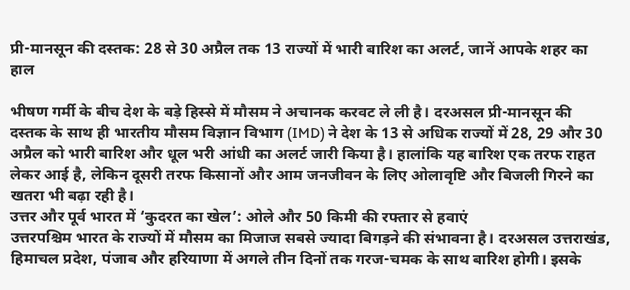प्री-मानसून की दस्तक: 28 से 30 अप्रैल तक 13 राज्यों में भारी बारिश का अलर्ट, जानें आपके शहर का हाल

भीषण गर्मी के बीच देश के बड़े हिस्से में मौसम ने अचानक करवट ले ली है। दरअसल प्री-मानसून की दस्तक के साथ ही भारतीय मौसम विज्ञान विभाग (IMD) ने देश के 13 से अधिक राज्यों में 28, 29 और 30 अप्रैल को भारी बारिश और धूल भरी आंधी का अलर्ट जारी किया है। हालांकि यह बारिश एक तरफ राहत लेकर आई है, लेकिन दूसरी तरफ किसानों और आम जनजीवन के लिए ओलावृष्टि और बिजली गिरने का खतरा भी बढ़ा रही है।
उत्तर और पूर्व भारत में ‘कुदरत का खेल’: ओले और 50 किमी की रफ्तार से हवाएं
उत्तरपश्चिम भारत के राज्यों में मौसम का मिजाज सबसे ज्यादा बिगड़ने की संभावना है। दरअसल उत्तराखंड, हिमाचल प्रदेश, पंजाब और हरियाणा में अगले तीन दिनों तक गरज-चमक के साथ बारिश होगी। इसके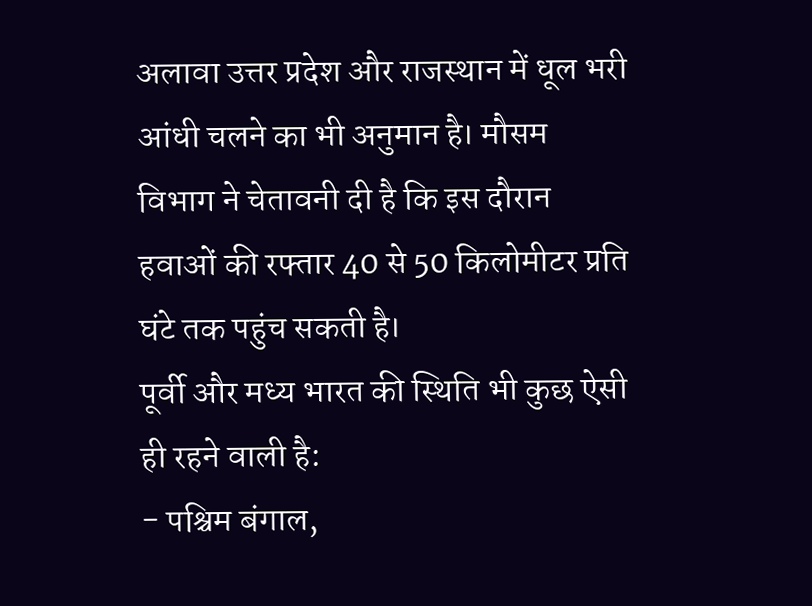अलावा उत्तर प्रदेश और राजस्थान में धूल भरी आंधी चलने का भी अनुमान है। मौसम विभाग ने चेतावनी दी है कि इस दौरान हवाओं की रफ्तार 40 से 50 किलोमीटर प्रति घंटे तक पहुंच सकती है।
पूर्वी और मध्य भारत की स्थिति भी कुछ ऐसी ही रहने वाली है:
- पश्चिम बंगाल,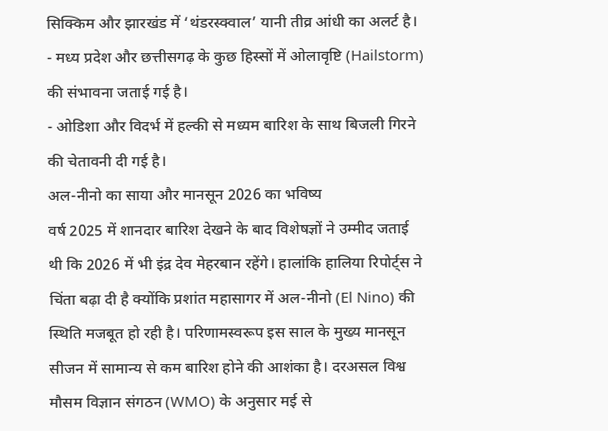सिक्किम और झारखंड में ‘थंडरस्क्वाल’ यानी तीव्र आंधी का अलर्ट है।
- मध्य प्रदेश और छत्तीसगढ़ के कुछ हिस्सों में ओलावृष्टि (Hailstorm) की संभावना जताई गई है।
- ओडिशा और विदर्भ में हल्की से मध्यम बारिश के साथ बिजली गिरने की चेतावनी दी गई है।
अल-नीनो का साया और मानसून 2026 का भविष्य
वर्ष 2025 में शानदार बारिश देखने के बाद विशेषज्ञों ने उम्मीद जताई थी कि 2026 में भी इंद्र देव मेहरबान रहेंगे। हालांकि हालिया रिपोर्ट्स ने चिंता बढ़ा दी है क्योंकि प्रशांत महासागर में अल-नीनो (El Nino) की स्थिति मजबूत हो रही है। परिणामस्वरूप इस साल के मुख्य मानसून सीजन में सामान्य से कम बारिश होने की आशंका है। दरअसल विश्व मौसम विज्ञान संगठन (WMO) के अनुसार मई से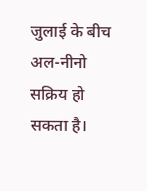जुलाई के बीच अल-नीनो सक्रिय हो सकता है।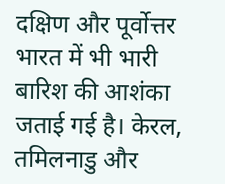दक्षिण और पूर्वोत्तर भारत में भी भारी बारिश की आशंका जताई गई है। केरल, तमिलनाडु और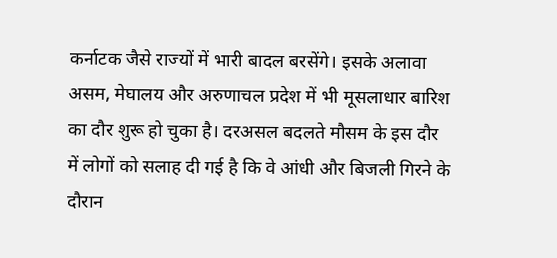कर्नाटक जैसे राज्यों में भारी बादल बरसेंगे। इसके अलावा असम, मेघालय और अरुणाचल प्रदेश में भी मूसलाधार बारिश का दौर शुरू हो चुका है। दरअसल बदलते मौसम के इस दौर में लोगों को सलाह दी गई है कि वे आंधी और बिजली गिरने के दौरान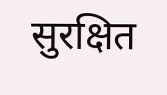सुरक्षित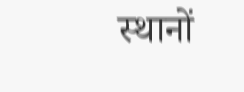स्थानों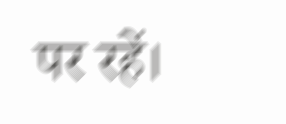पर रहें।